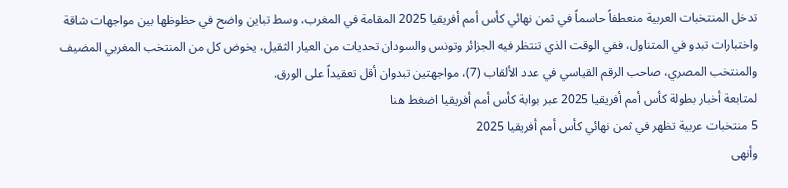تدخل المنتخبات العربية منعطفاً حاسماً في ثمن نهائي كأس أمم أفريقيا 2025 المقامة في المغرب، وسط تباين واضح في حظوظها بين مواجهات شاقة واختبارات تبدو في المتناول، ففي الوقت الذي تنتظر فيه الجزائر وتونس والسودان تحديات من العيار الثقيل، يخوض كل من المنتخب المغربي المضيف والمنتخب المصري، صاحب الرقم القياسي في عدد الألقاب (7)، مواجهتين تبدوان أقل تعقيداً على الورق.
لمتابعة أخبار بطولة كأس أمم أفريقيا 2025 عبر بوابة كأس أمم أفريقيا اضغط هنا
5 منتخبات عربية تظهر في ثمن نهائي كأس أمم أفريقيا 2025
وأنهى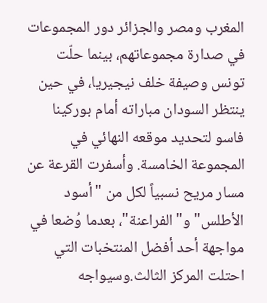المغرب ومصر والجزائر دور المجموعات في صدارة مجموعاتهم، بينما حلّت تونس وصيفة خلف نيجيريا، في حين ينتظر السودان مباراته أمام بوركينا فاسو لتحديد موقعه النهائي في المجموعة الخامسة. وأسفرت القرعة عن مسار مريح نسبياً لكل من "أسود الأطلس" و"الفراعنة"، بعدما وُضعا في مواجهة أحد أفضل المنتخبات التي احتلت المركز الثالث.وسيواجه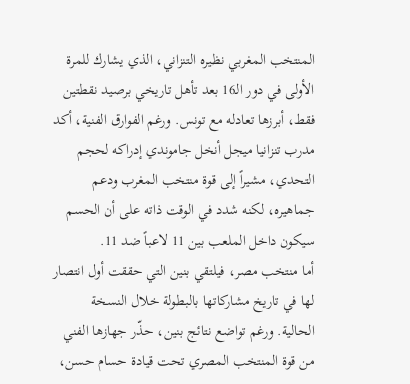المنتخب المغربي نظيره التنزاني، الذي يشارك للمرة الأولى في دور الـ16 بعد تأهل تاريخي برصيد نقطتين فقط، أبرزها تعادله مع تونس. ورغم الفوارق الفنية، أكد مدرب تنزانيا ميجل أنخل جاموندي إدراكه لحجم التحدي، مشيراً إلى قوة منتخب المغرب ودعم جماهيره، لكنه شدد في الوقت ذاته على أن الحسم سيكون داخل الملعب بين 11 لاعباً ضد 11.
أما منتخب مصر، فيلتقي بنين التي حققت أول انتصار لها في تاريخ مشاركاتها بالبطولة خلال النسخة الحالية. ورغم تواضع نتائج بنين، حذّر جهازها الفني من قوة المنتخب المصري تحت قيادة حسام حسن،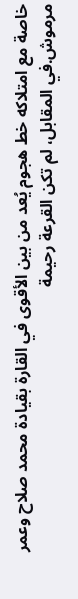خاصة مع امتلاكه خط هجوم يُعد من بين الأقوى في القارة بقيادة محمد صلاح وعمر مرموش.في المقابل، لم تكن القرعة رحيمة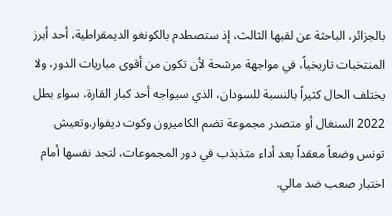بالجزائر، الباحثة عن لقبها الثالث، إذ ستصطدم بالكونغو الديمقراطية، أحد أبرز المنتخبات تاريخياً، في مواجهة مرشحة لأن تكون من أقوى مباريات الدور، ولا يختلف الحال كثيراً بالنسبة للسودان، الذي سيواجه أحد كبار القارة، سواء بطل 2022 السنغال أو متصدر مجموعة تضم الكاميرون وكوت ديفوار.وتعيش تونس وضعاً معقداً بعد أداء متذبذب في دور المجموعات، لتجد نفسها أمام اختبار صعب ضد مالي.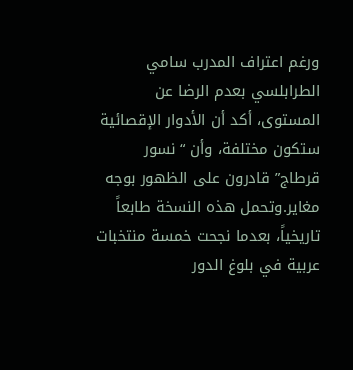ورغم اعتراف المدرب سامي الطرابلسي بعدم الرضا عن المستوى، أكد أن الأدوار الإقصائية ستكون مختلفة، وأن “نسور قرطاج” قادرون على الظهور بوجه مغاير.وتحمل هذه النسخة طابعاً تاريخياً، بعدما نجحت خمسة منتخبات عربية في بلوغ الدور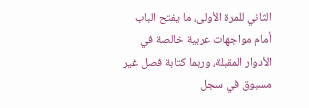الثاني للمرة الأولى، ما يفتح الباب أمام مواجهات عربية خالصة في الأدوار المقبلة، وربما كتابة فصل غير مسبوق في سجل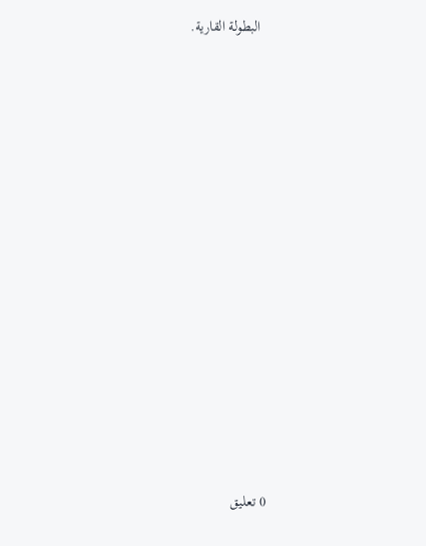البطولة القارية.


















0 تعليق